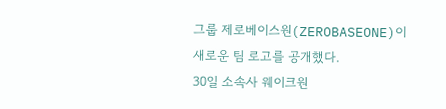그룹 제로베이스원(ZEROBASEONE)이 새로운 팀 로고를 공개했다.
30일 소속사 웨이크원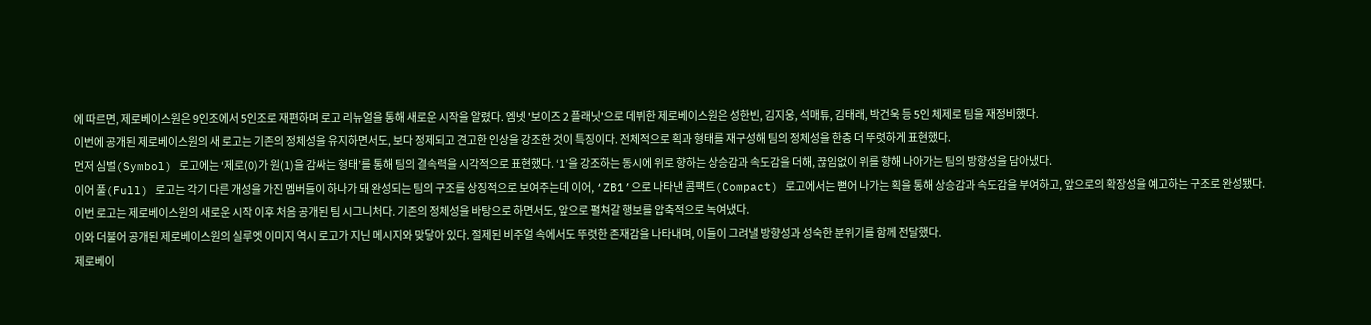에 따르면, 제로베이스원은 9인조에서 5인조로 재편하며 로고 리뉴얼을 통해 새로운 시작을 알렸다. 엠넷 '보이즈 2 플래닛'으로 데뷔한 제로베이스원은 성한빈, 김지웅, 석매튜, 김태래, 박건욱 등 5인 체제로 팀을 재정비했다.
이번에 공개된 제로베이스원의 새 로고는 기존의 정체성을 유지하면서도, 보다 정제되고 견고한 인상을 강조한 것이 특징이다. 전체적으로 획과 형태를 재구성해 팀의 정체성을 한층 더 뚜렷하게 표현했다.
먼저 심벌(Symbol) 로고에는 ‘제로(0)가 원(1)을 감싸는 형태’를 통해 팀의 결속력을 시각적으로 표현했다. ‘1’을 강조하는 동시에 위로 향하는 상승감과 속도감을 더해, 끊임없이 위를 향해 나아가는 팀의 방향성을 담아냈다.
이어 풀(Full) 로고는 각기 다른 개성을 가진 멤버들이 하나가 돼 완성되는 팀의 구조를 상징적으로 보여주는데 이어, ‘ZB1’으로 나타낸 콤팩트(Compact) 로고에서는 뻗어 나가는 획을 통해 상승감과 속도감을 부여하고, 앞으로의 확장성을 예고하는 구조로 완성됐다.
이번 로고는 제로베이스원의 새로운 시작 이후 처음 공개된 팀 시그니처다. 기존의 정체성을 바탕으로 하면서도, 앞으로 펼쳐갈 행보를 압축적으로 녹여냈다.
이와 더불어 공개된 제로베이스원의 실루엣 이미지 역시 로고가 지닌 메시지와 맞닿아 있다. 절제된 비주얼 속에서도 뚜렷한 존재감을 나타내며, 이들이 그려낼 방향성과 성숙한 분위기를 함께 전달했다.
제로베이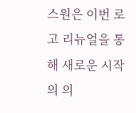스원은 이번 로고 리뉴얼을 통해 새로운 시작의 의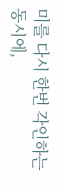미를 다시 한번 각인하는 동시에,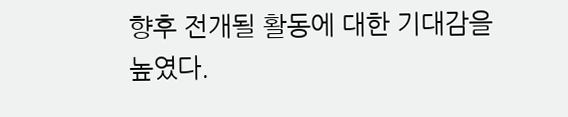향후 전개될 활동에 대한 기대감을 높였다.